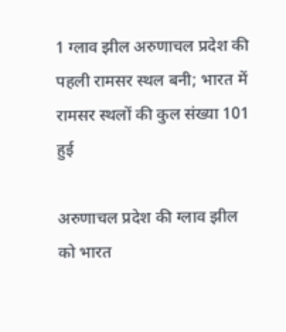1 ग्लाव झील अरुणाचल प्रदेश की पहली रामसर स्थल बनी; भारत में रामसर स्थलों की कुल संख्या 101 हुई

अरुणाचल प्रदेश की ग्लाव झील को भारत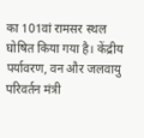का 101वां रामसर स्थल घोषित किया गया है। केंद्रीय पर्यावरण, वन और जलवायु परिवर्तन मंत्री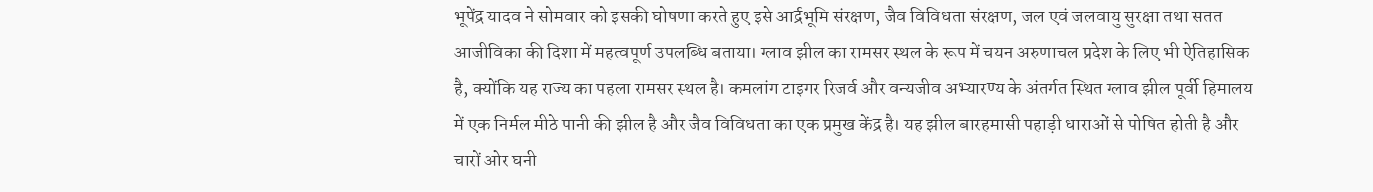भूपेंद्र यादव ने सोमवार को इसकी घोषणा करते हुए इसे आर्द्रभूमि संरक्षण, जैव विविधता संरक्षण, जल एवं जलवायु सुरक्षा तथा सतत आजीविका की दिशा में महत्वपूर्ण उपलब्धि बताया। ग्लाव झील का रामसर स्थल के रूप में चयन अरुणाचल प्रदेश के लिए भी ऐतिहासिक है, क्योंकि यह राज्य का पहला रामसर स्थल है। कमलांग टाइगर रिजर्व और वन्यजीव अभ्यारण्य के अंतर्गत स्थित ग्लाव झील पूर्वी हिमालय में एक निर्मल मीठे पानी की झील है और जैव विविधता का एक प्रमुख केंद्र है। यह झील बारहमासी पहाड़ी धाराओं से पोषित होती है और चारों ओर घनी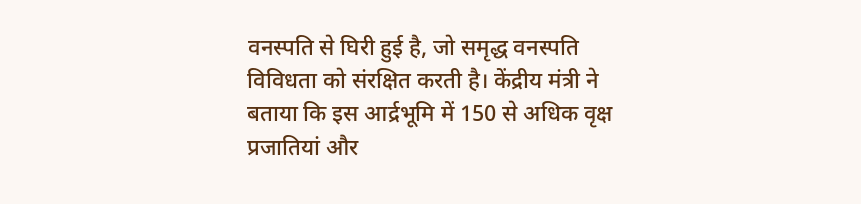वनस्पति से घिरी हुई है, जो समृद्ध वनस्पति विविधता को संरक्षित करती है। केंद्रीय मंत्री ने बताया कि इस आर्द्रभूमि में 150 से अधिक वृक्ष प्रजातियां और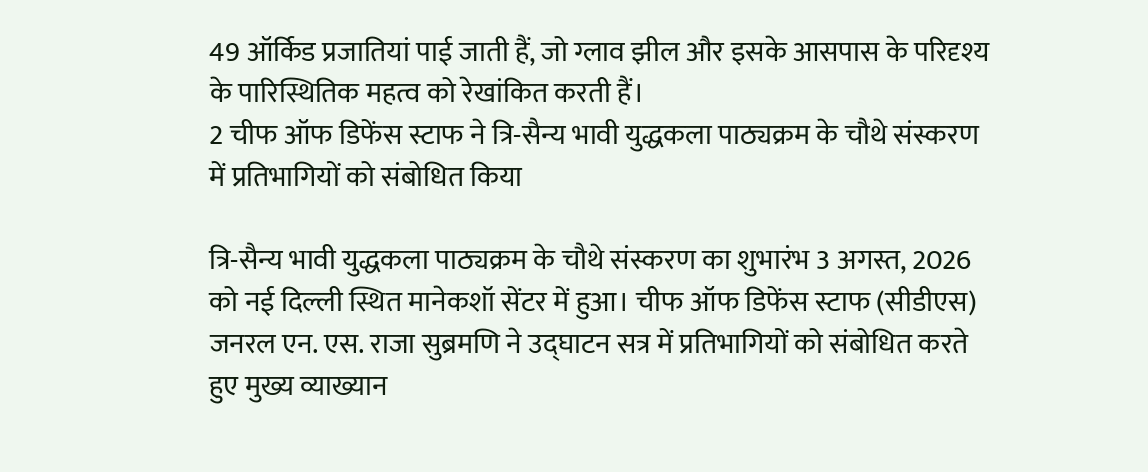49 ऑर्किड प्रजातियां पाई जाती हैं, जो ग्लाव झील और इसके आसपास के परिदृश्य के पारिस्थितिक महत्व को रेखांकित करती हैं।
2 चीफ ऑफ डिफेंस स्टाफ ने त्रि-सैन्य भावी युद्धकला पाठ्यक्रम के चौथे संस्करण में प्रतिभागियों को संबोधित किया

त्रि-सैन्य भावी युद्धकला पाठ्यक्रम के चौथे संस्करण का शुभारंभ 3 अगस्त, 2026 को नई दिल्ली स्थित मानेकशॉ सेंटर में हुआ। चीफ ऑफ डिफेंस स्टाफ (सीडीएस) जनरल एन. एस. राजा सुब्रमणि ने उद्घाटन सत्र में प्रतिभागियों को संबोधित करते हुए मुख्य व्याख्यान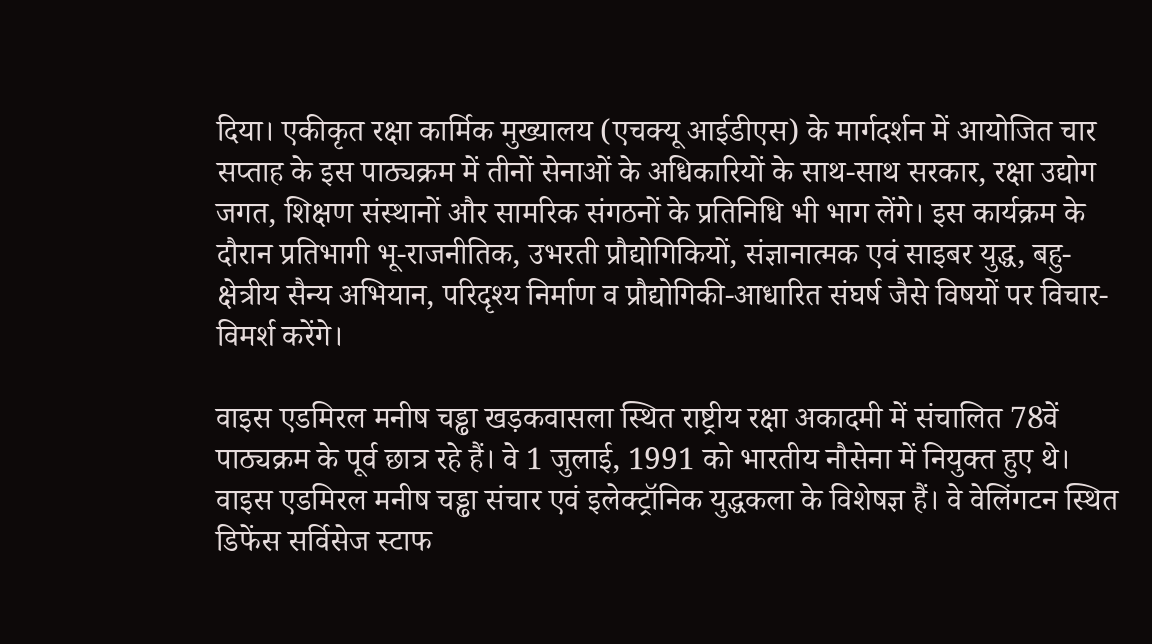दिया। एकीकृत रक्षा कार्मिक मुख्यालय (एचक्यू आईडीएस) के मार्गदर्शन में आयोजित चार सप्ताह के इस पाठ्यक्रम में तीनों सेनाओं के अधिकारियों के साथ-साथ सरकार, रक्षा उद्योग जगत, शिक्षण संस्थानों और सामरिक संगठनों के प्रतिनिधि भी भाग लेंगे। इस कार्यक्रम के दौरान प्रतिभागी भू-राजनीतिक, उभरती प्रौद्योगिकियों, संज्ञानात्मक एवं साइबर युद्ध, बहु-क्षेत्रीय सैन्य अभियान, परिदृश्य निर्माण व प्रौद्योगिकी-आधारित संघर्ष जैसे विषयों पर विचार-विमर्श करेंगे।

वाइस एडमिरल मनीष चड्ढा खड़कवासला स्थित राष्ट्रीय रक्षा अकादमी में संचालित 78वें पाठ्यक्रम के पूर्व छात्र रहे हैं। वे 1 जुलाई, 1991 को भारतीय नौसेना में नियुक्त हुए थे। वाइस एडमिरल मनीष चड्ढा संचार एवं इलेक्ट्रॉनिक युद्धकला के विशेषज्ञ हैं। वे वेलिंगटन स्थित डिफेंस सर्विसेज स्टाफ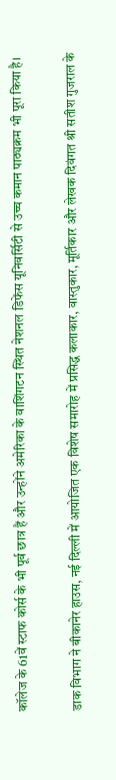कॉलेज के 61वें स्टाफ कोर्स के भी पूर्व छात्र हैं और उन्होंने अमेरिका के वाशिंगटन स्थित नेशनल डिफेंस यूनिवर्सिटी से उच्च कमान पाठ्यक्रम भी पूरा किया है।

डाक विभाग ने बीकानेर हाउस, नई दिल्ली में आयोजित एक विशेष समारोह में प्रसिद्ध कलाकार, वास्तुकार, मूर्तिकार और लेखक दिवंगत श्री सतीश गुजराल के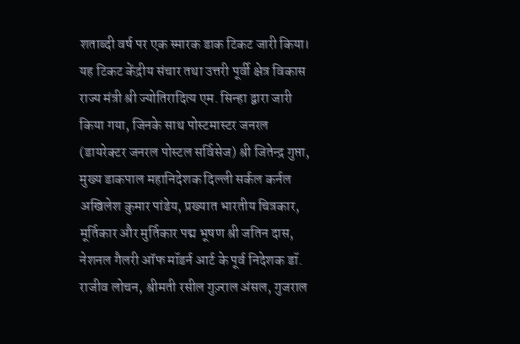शताब्दी वर्ष पर एक स्मारक डाक टिकट जारी किया। यह टिकट केंद्रीय संचार तथा उत्तरी पूर्वी क्षेत्र विकास राज्य मंत्री श्री ज्योतिरादित्य एम. सिन्हा द्वारा जारी किया गया, जिनके साथ पोस्टमास्टर जनरल (डायरेक्टर जनरल पोस्टल सर्विसेज) श्री जितेन्द्र गुप्ता, मुख्य डाकपाल महानिदेशक दिल्ली सर्कल कर्नल अखिलेश कुमार पांडेय, प्रख्यात भारतीय चित्रकार, मूर्तिकार और मुर्तिकार पद्म भूषण श्री जतिन दास, नेशनल गैलरी ऑफ मॉडर्न आर्ट के पूर्व निदेशक डॉ. राजीव लोचन, श्रीमती रसील गुज़्राल अंसल, गुजराल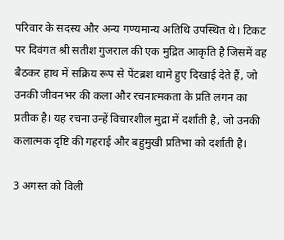परिवार के सदस्य और अन्य गण्यमान्य अतिथि उपस्थित थे। टिकट पर दिवंगत श्री सतीश गुजराल की एक मुद्रित आकृति है जिसमें वह बैठकर हाथ में सक्रिय रूप से पेंटब्रश थामे हुए दिखाई देते हैं, जो उनकी जीवनभर की कला और रचनात्मकता के प्रति लगन का प्रतीक है। यह रचना उन्हें विचारशील मुद्रा में दर्शाती है, जो उनकी कलात्मक दृष्टि की गहराई और बहुमुखी प्रतिभा को दर्शाती है।

3 अगस्त को विली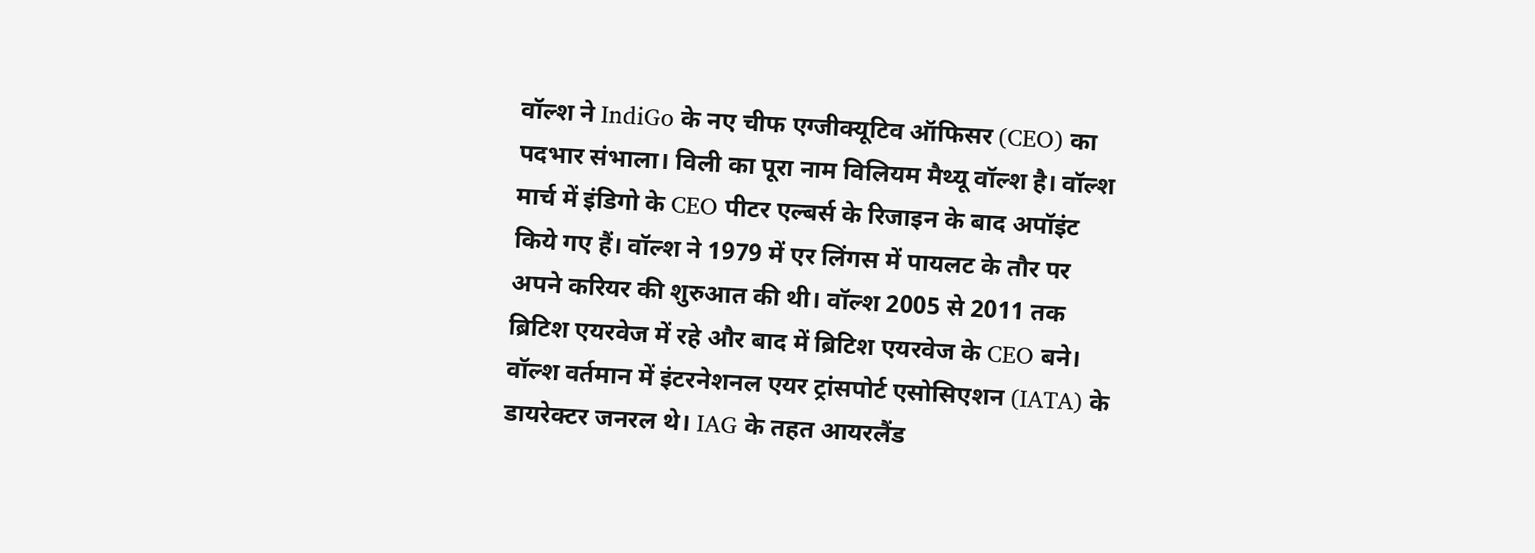वॉल्श ने IndiGo के नए चीफ एग्जीक्यूटिव ऑफिसर (CEO) का पदभार संभाला। विली का पूरा नाम विलियम मैथ्यू वॉल्श है। वॉल्श मार्च में इंडिगो के CEO पीटर एल्बर्स के रिजाइन के बाद अपॉइंट किये गए हैं। वॉल्श ने 1979 में एर लिंगस में पायलट के तौर पर अपने करियर की शुरुआत की थी। वॉल्श 2005 से 2011 तक ब्रिटिश एयरवेज में रहे और बाद में ब्रिटिश एयरवेज के CEO बने। वॉल्श वर्तमान में इंटरनेशनल एयर ट्रांसपोर्ट एसोसिएशन (IATA) के डायरेक्टर जनरल थे। IAG के तहत आयरलैंड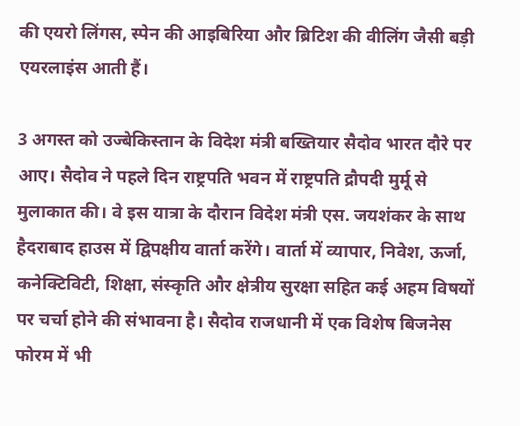की एयरो लिंगस, स्पेन की आइबिरिया और ब्रिटिश की वीलिंग जैसी बड़ी एयरलाइंस आती हैं।

3 अगस्त को उज्बेकिस्तान के विदेश मंत्री बख्तियार सैदोव भारत दौरे पर आए। सैदोव ने पहले दिन राष्ट्रपति भवन में राष्ट्रपति द्रौपदी मुर्मू से मुलाकात की। वे इस यात्रा के दौरान विदेश मंत्री एस. जयशंकर के साथ हैदराबाद हाउस में द्विपक्षीय वार्ता करेंगे। वार्ता में व्यापार, निवेश, ऊर्जा, कनेक्टिविटी, शिक्षा, संस्कृति और क्षेत्रीय सुरक्षा सहित कई अहम विषयों पर चर्चा होने की संभावना है। सैदोव राजधानी में एक विशेष बिजनेस फोरम में भी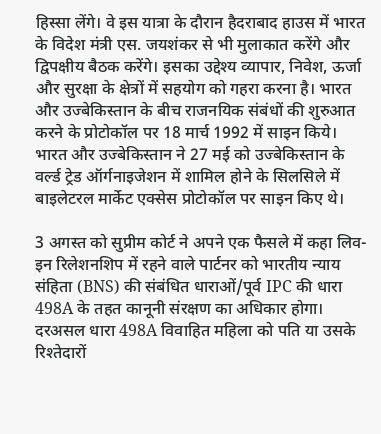हिस्सा लेंगे। वे इस यात्रा के दौरान हैदराबाद हाउस में भारत के विदेश मंत्री एस. जयशंकर से भी मुलाकात करेंगे और द्विपक्षीय बैठक करेंगे। इसका उद्देश्य व्यापार, निवेश, ऊर्जा और सुरक्षा के क्षेत्रों में सहयोग को गहरा करना है। भारत और उज्बेकिस्तान के बीच राजनयिक संबंधों की शुरुआत करने के प्रोटोकॉल पर 18 मार्च 1992 में साइन किये। भारत और उज्बेकिस्तान ने 27 मई को उज्बेकिस्तान के वर्ल्ड ट्रेड ऑर्गनाइजेशन में शामिल होने के सिलसिले में बाइलेटरल मार्केट एक्सेस प्रोटोकॉल पर साइन किए थे।

3 अगस्त को सुप्रीम कोर्ट ने अपने एक फैसले में कहा लिव-इन रिलेशनशिप में रहने वाले पार्टनर को भारतीय न्याय संहिता (BNS) की संबंधित धाराओं/पूर्व IPC की धारा 498A के तहत कानूनी संरक्षण का अधिकार होगा। दरअसल धारा 498A विवाहित महिला को पति या उसके रिश्तेदारों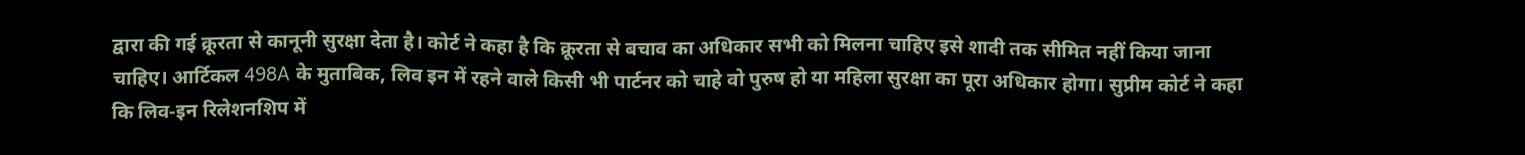द्वारा की गई क्रूरता से कानूनी सुरक्षा देता है। कोर्ट ने कहा है कि क्रूरता से बचाव का अधिकार सभी को मिलना चाहिए इसे शादी तक सीमित नहीं किया जाना चाहिए। आर्टिकल 498A के मुताबिक, लिव इन में रहने वाले किसी भी पार्टनर को चाहे वो पुरुष हो या महिला सुरक्षा का पूरा अधिकार होगा। सुप्रीम कोर्ट ने कहा कि लिव-इन रिलेशनशिप में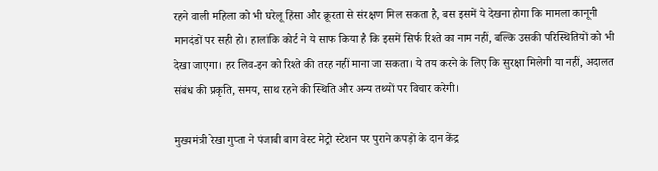रहने वाली महिला को भी घरेलू हिंसा और क्रूरता से संरक्षण मिल सकता है, बस इसमें ये देखना होगा कि मामला कानूनी मानदंडों पर सही हो। हालांकि कोर्ट ने ये साफ किया है कि इसमें सिर्फ रिश्ते का नाम नहीं, बल्कि उसकी परिस्थितियों को भी देखा जाएगा। हर लिव-इन को रिश्ते की तरह नहीं माना जा सकता। ये तय करने के लिए कि सुरक्षा मिलेगी या नहीं, अदालत संबंध की प्रकृति, समय, साथ रहने की स्थिति और अन्य तथ्यों पर विचार करेगी।

मुख्यमंत्री रेखा गुप्ता ने पंजाबी बाग वेस्ट मेट्रो स्टेशन पर पुराने कपड़ों के दान केंद्र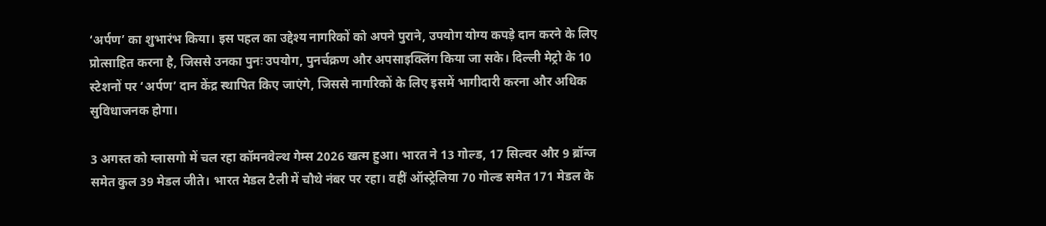‘अर्पण’ का शुभारंभ किया। इस पहल का उद्देश्य नागरिकों को अपने पुराने, उपयोग योग्य कपड़े दान करने के लिए प्रोत्साहित करना है, जिससे उनका पुनः उपयोग, पुनर्चक्रण और अपसाइक्लिंग किया जा सके। दिल्ली मेट्रो के 10 स्टेशनों पर ‘अर्पण’ दान केंद्र स्थापित किए जाएंगे, जिससे नागरिकों के लिए इसमें भागीदारी करना और अधिक सुविधाजनक होगा।

3 अगस्त को ग्लासगो में चल रहा कॉमनवेल्थ गेम्स 2026 खत्म हुआ। भारत ने 13 गोल्ड, 17 सिल्वर और 9 ब्रॉन्ज समेत कुल 39 मेडल जीते। भारत मेडल टैली में चौथे नंबर पर रहा। वहीं ऑस्ट्रेलिया 70 गोल्ड समेत 171 मेडल के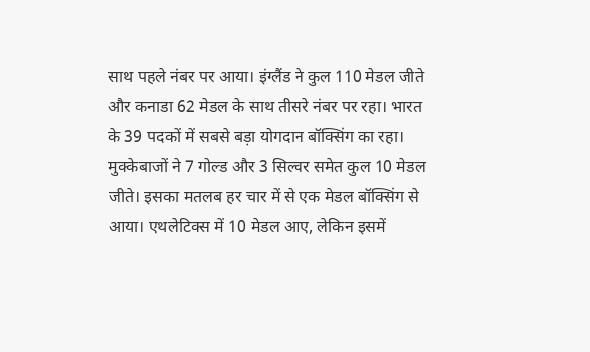साथ पहले नंबर पर आया। इंग्लैंड ने कुल 110 मेडल जीते और कनाडा 62 मेडल के साथ तीसरे नंबर पर रहा। भारत के 39 पदकों में सबसे बड़ा योगदान बॉक्सिंग का रहा। मुक्केबाजों ने 7 गोल्ड और 3 सिल्वर समेत कुल 10 मेडल जीते। इसका मतलब हर चार में से एक मेडल बॉक्सिंग से आया। एथलेटिक्स में 10 मेडल आए, लेकिन इसमें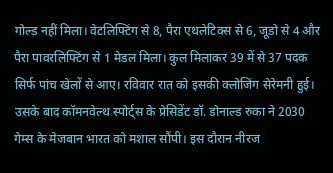गोल्ड नहीं मिला। वेटलिफ्टिंग से 8, पैरा एथलेटिक्स से 6, जूडो से 4 और पैरा पावरलिफ्टिंग से 1 मेडल मिला। कुल मिलाकर 39 में से 37 पदक सिर्फ पांच खेलों से आए। रविवार रात को इसकी क्लोजिंग सेरेमनी हुई। उसके बाद कॉमनवेल्थ स्पोर्ट्स के प्रेसिडेंट डॉ. डोनाल्ड रुका ने 2030 गेम्स के मेजबान भारत को मशाल सौंपी। इस दौरान नीरज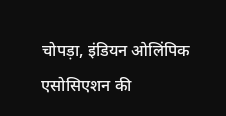चोपड़ा, इंडियन ओलिंपिक एसोसिएशन की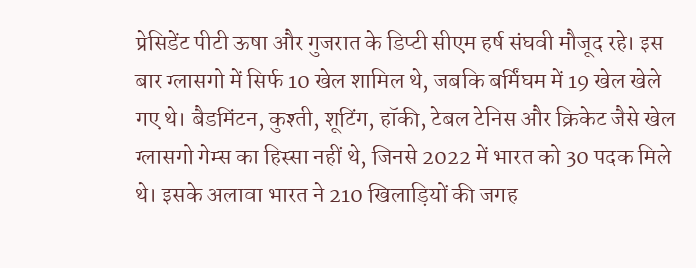प्रेसिडेंट पीटी ऊषा और गुजरात के डिप्टी सीएम हर्ष संघवी मौजूद रहे। इस बार ग्लासगो में सिर्फ 10 खेल शामिल थे, जबकि बर्मिंघम में 19 खेल खेले गए थे। बैडमिंटन, कुश्ती, शूटिंग, हॉकी, टेबल टेनिस और क्रिकेट जैसे खेल ग्लासगो गेम्स का हिस्सा नहीं थे, जिनसे 2022 में भारत को 30 पदक मिले थे। इसके अलावा भारत ने 210 खिलाड़ियों की जगह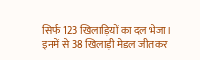सिर्फ 123 खिलाड़ियों का दल भेजा। इनमें से 38 खिलाड़ी मेडल जीतकर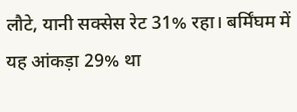लौटे, यानी सक्सेस रेट 31% रहा। बर्मिंघम में यह आंकड़ा 29% था